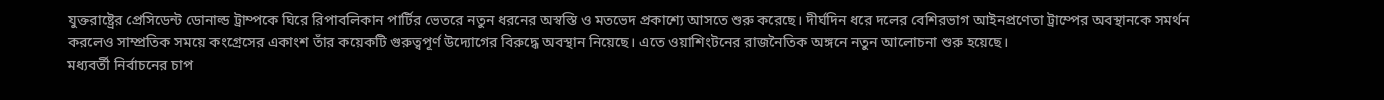যুক্তরাষ্ট্রের প্রেসিডেন্ট ডোনাল্ড ট্রাম্পকে ঘিরে রিপাবলিকান পার্টির ভেতরে নতুন ধরনের অস্বস্তি ও মতভেদ প্রকাশ্যে আসতে শুরু করেছে। দীর্ঘদিন ধরে দলের বেশিরভাগ আইনপ্রণেতা ট্রাম্পের অবস্থানকে সমর্থন করলেও সাম্প্রতিক সময়ে কংগ্রেসের একাংশ তাঁর কয়েকটি গুরুত্বপূর্ণ উদ্যোগের বিরুদ্ধে অবস্থান নিয়েছে। এতে ওয়াশিংটনের রাজনৈতিক অঙ্গনে নতুন আলোচনা শুরু হয়েছে।
মধ্যবর্তী নির্বাচনের চাপ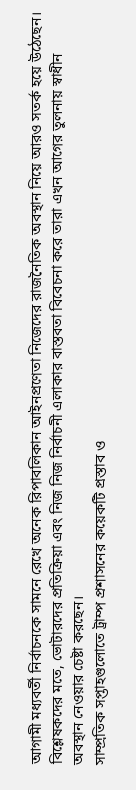আগামী মধ্যবর্তী নির্বাচনকে সামনে রেখে অনেক রিপাবলিকান আইনপ্রণেতা নিজেদের রাজনৈতিক অবস্থান নিয়ে আরও সতর্ক হয়ে উঠেছেন। বিশ্লেষকদের মতে, ভোটারদের প্রতিক্রিয়া এবং নিজ নিজ নির্বাচনী এলাকার বাস্তবতা বিবেচনা করে তারা এখন আগের তুলনায় স্বাধীন অবস্থান নেওয়ার চেষ্টা করছেন।
সাম্প্রতিক সপ্তাহগুলোতে ট্রাম্প প্রশাসনের কয়েকটি প্রস্তাব ও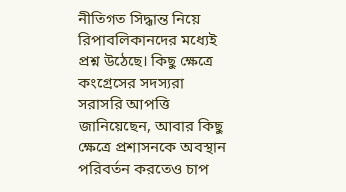নীতিগত সিদ্ধান্ত নিয়ে রিপাবলিকানদের মধ্যেই প্রশ্ন উঠেছে। কিছু ক্ষেত্রে কংগ্রেসের সদস্যরা সরাসরি আপত্তি জানিয়েছেন, আবার কিছু ক্ষেত্রে প্রশাসনকে অবস্থান পরিবর্তন করতেও চাপ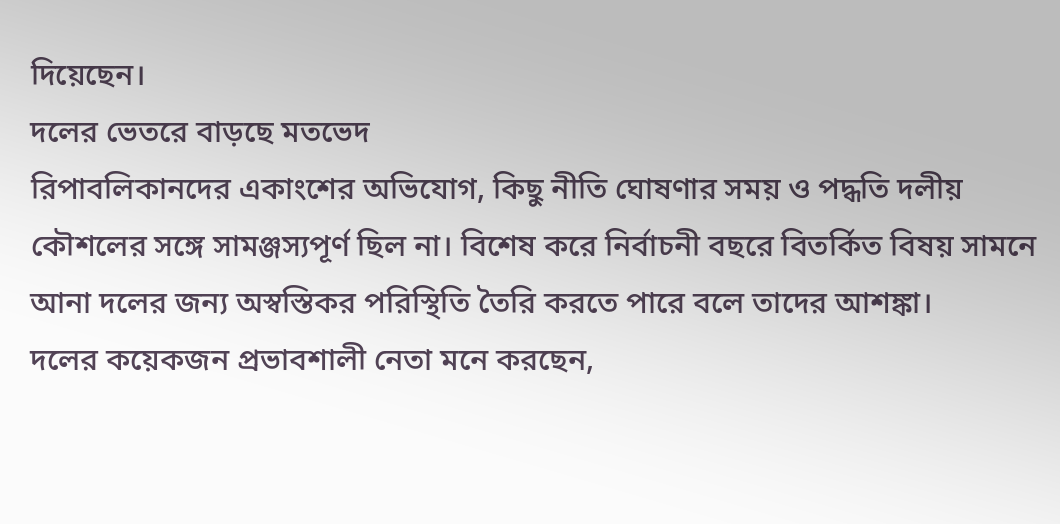দিয়েছেন।
দলের ভেতরে বাড়ছে মতভেদ
রিপাবলিকানদের একাংশের অভিযোগ, কিছু নীতি ঘোষণার সময় ও পদ্ধতি দলীয় কৌশলের সঙ্গে সামঞ্জস্যপূর্ণ ছিল না। বিশেষ করে নির্বাচনী বছরে বিতর্কিত বিষয় সামনে আনা দলের জন্য অস্বস্তিকর পরিস্থিতি তৈরি করতে পারে বলে তাদের আশঙ্কা।
দলের কয়েকজন প্রভাবশালী নেতা মনে করছেন,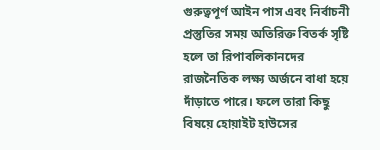গুরুত্বপূর্ণ আইন পাস এবং নির্বাচনী প্রস্তুতির সময় অতিরিক্ত বিতর্ক সৃষ্টি হলে তা রিপাবলিকানদের রাজনৈতিক লক্ষ্য অর্জনে বাধা হয়ে দাঁড়াতে পারে। ফলে তারা কিছু বিষয়ে হোয়াইট হাউসের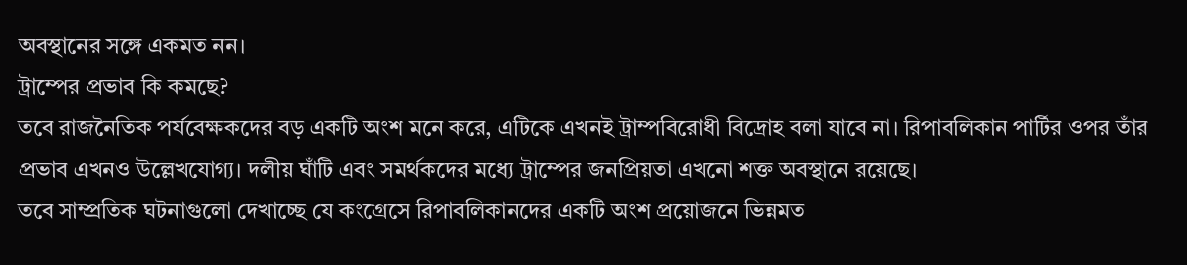অবস্থানের সঙ্গে একমত নন।
ট্রাম্পের প্রভাব কি কমছে?
তবে রাজনৈতিক পর্যবেক্ষকদের বড় একটি অংশ মনে করে, এটিকে এখনই ট্রাম্পবিরোধী বিদ্রোহ বলা যাবে না। রিপাবলিকান পার্টির ওপর তাঁর প্রভাব এখনও উল্লেখযোগ্য। দলীয় ঘাঁটি এবং সমর্থকদের মধ্যে ট্রাম্পের জনপ্রিয়তা এখনো শক্ত অবস্থানে রয়েছে।
তবে সাম্প্রতিক ঘটনাগুলো দেখাচ্ছে যে কংগ্রেসে রিপাবলিকানদের একটি অংশ প্রয়োজনে ভিন্নমত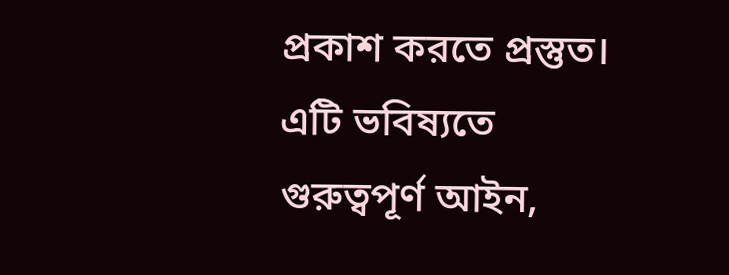প্রকাশ করতে প্রস্তুত। এটি ভবিষ্যতে গুরুত্বপূর্ণ আইন,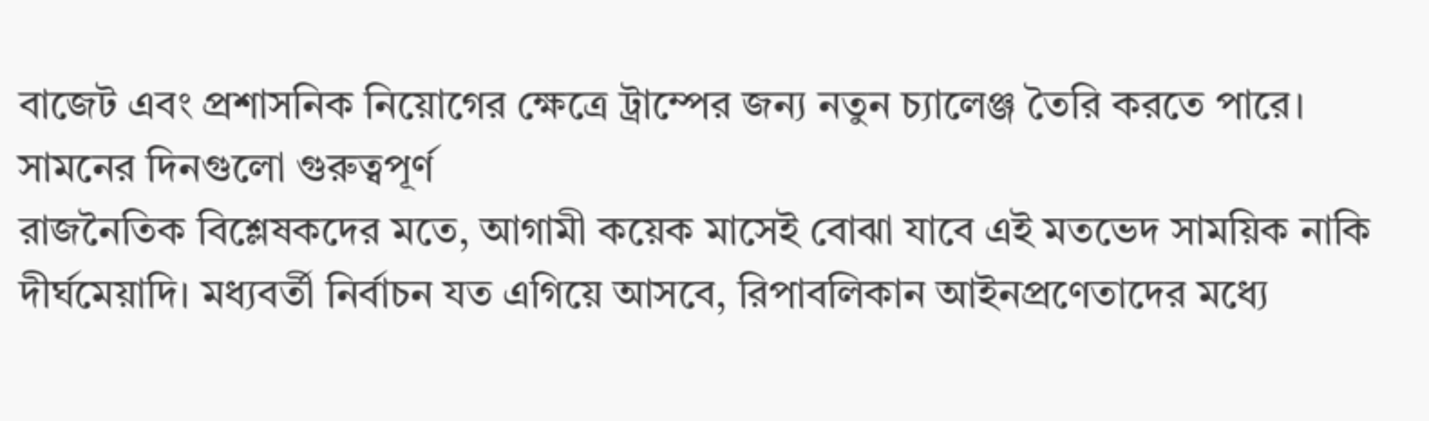বাজেট এবং প্রশাসনিক নিয়োগের ক্ষেত্রে ট্রাম্পের জন্য নতুন চ্যালেঞ্জ তৈরি করতে পারে।
সামনের দিনগুলো গুরুত্বপূর্ণ
রাজনৈতিক বিশ্লেষকদের মতে, আগামী কয়েক মাসেই বোঝা যাবে এই মতভেদ সাময়িক নাকি দীর্ঘমেয়াদি। মধ্যবর্তী নির্বাচন যত এগিয়ে আসবে, রিপাবলিকান আইনপ্রণেতাদের মধ্যে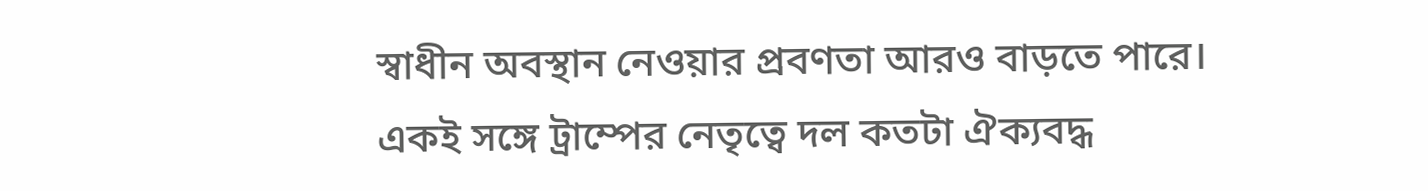স্বাধীন অবস্থান নেওয়ার প্রবণতা আরও বাড়তে পারে।
একই সঙ্গে ট্রাম্পের নেতৃত্বে দল কতটা ঐক্যবদ্ধ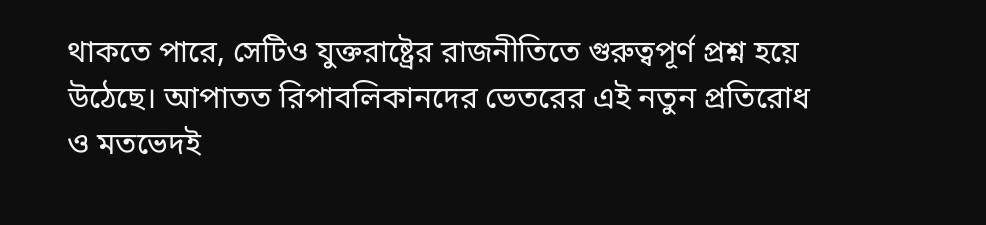থাকতে পারে, সেটিও যুক্তরাষ্ট্রের রাজনীতিতে গুরুত্বপূর্ণ প্রশ্ন হয়ে উঠেছে। আপাতত রিপাবলিকানদের ভেতরের এই নতুন প্রতিরোধ ও মতভেদই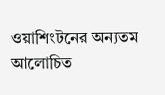ওয়াশিংটনের অন্যতম আলোচিত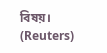বিষয়। (Reuters)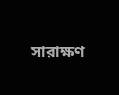সারাক্ষণ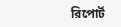রিপোর্ট